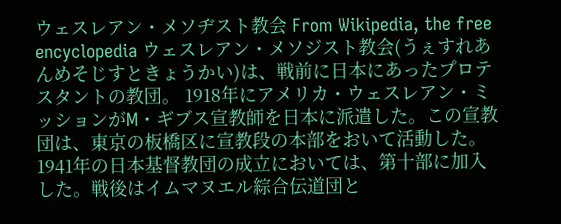ウェスレアン・メソヂスト教会 From Wikipedia, the free encyclopedia ウェスレアン・メソジスト教会(うぇすれあんめそじすときょうかい)は、戦前に日本にあったプロテスタントの教団。 1918年にアメリカ・ウェスレアン・ミッションがM・ギブス宣教師を日本に派遣した。この宣教団は、東京の板橋区に宣教段の本部をおいて活動した。 1941年の日本基督教団の成立においては、第十部に加入した。戦後はイムマヌエル綜合伝道団と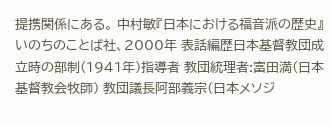提携関係にある。 中村敏『日本における福音派の歴史』いのちのことば社、2000年 表話編歴日本基督教団成立時の部制(1941年)指導者 教団統理者:富田満(日本基督教会牧師) 教団議長阿部義宗(日本メソジ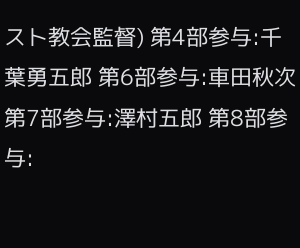スト教会監督) 第4部参与:千葉勇五郎 第6部参与:車田秋次 第7部参与:澤村五郎 第8部参与: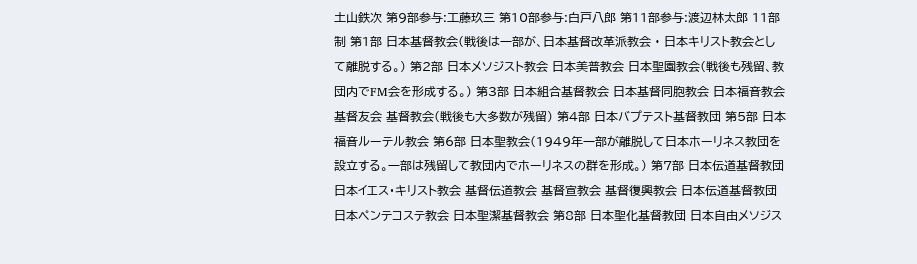土山鉄次 第9部参与:工藤玖三 第10部参与:白戸八郎 第11部参与:渡辺林太郎 11部制 第1部 日本基督教会(戦後は一部が、日本基督改革派教会 · 日本キリスト教会として離脱する。) 第2部 日本メソジスト教会 日本美普教会 日本聖園教会(戦後も残留、教団内でFM会を形成する。) 第3部 日本組合基督教会 日本基督同胞教会 日本福音教会 基督友会 基督教会(戦後も大多数が残留) 第4部 日本バプテスト基督教団 第5部 日本福音ルーテル教会 第6部 日本聖教会(1949年一部が離脱して日本ホーリネス教団を設立する。一部は残留して教団内でホーリネスの群を形成。) 第7部 日本伝道基督教団 日本イエス・キリスト教会 基督伝道教会 基督宣教会 基督復興教会 日本伝道基督教団 日本ペンテコステ教会 日本聖潔基督教会 第8部 日本聖化基督教団 日本自由メソジス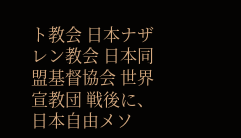ト教会 日本ナザレン教会 日本同盟基督協会 世界宣教団 戦後に、日本自由メソ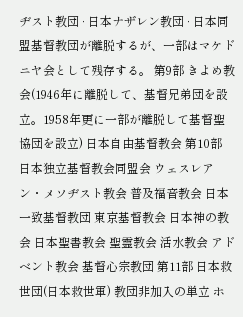ヂスト教団 · 日本ナザレン教団 · 日本同盟基督教団が離脱するが、一部はマケドニヤ会として残存する。 第9部 きよめ教会(1946年に離脱して、基督兄弟団を設立。1958年更に一部が離脱して基督聖協団を設立) 日本自由基督教会 第10部 日本独立基督教会同盟会 ウェスレアン・メソヂスト教会 普及福音教会 日本一致基督教団 東京基督教会 日本神の教会 日本聖書教会 聖霊教会 活水教会 アドベント教会 基督心宗教団 第11部 日本救世団(日本救世軍) 教団非加入の単立 ホ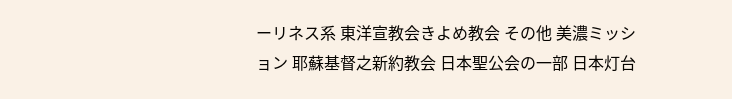ーリネス系 東洋宣教会きよめ教会 その他 美濃ミッション 耶蘇基督之新約教会 日本聖公会の一部 日本灯台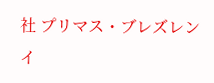社 プリマス・ブレズレン イ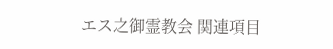エス之御霊教会 関連項目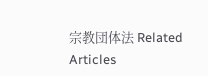宗教団体法 Related Articles